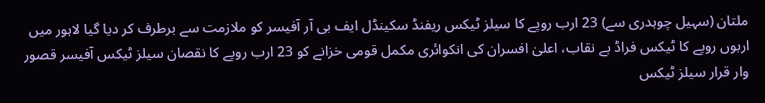ملتان (سہیل چوہدری سے) 23 ارب روپے کا سیلز ٹیکس ریفنڈ سکینڈل ایف بی آر آفیسر کو ملازمت سے برطرف کر دیا گیا لاہور میں اربوں روپے کا ٹیکس فراڈ بے نقاب، اعلیٰ افسران کی انکوائری مکمل قومی خزانے کو 23 ارب روپے کا نقصان سیلز ٹیکس آفیسر قصور وار قرار سیلز ٹیکس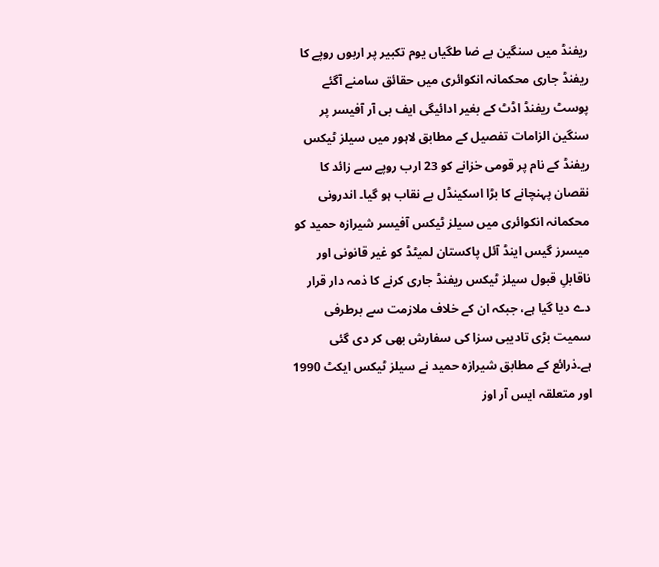ریفنڈ میں سنگین بے ضا طگیاں یوم تکبیر پر اربوں روپے کا ریفنڈ جاری محکمانہ انکوائری میں حقائق سامنے آگئے پوسٹ ریفنڈ اڈٹ کے بغیر ادائیگی ایف بی آر آفیسر پر سنگین الزامات تفصیل کے مطابق لاہور میں سیلز ٹیکس ریفنڈ کے نام پر قومی خزانے کو 23 ارب روپے سے زائد کا نقصان پہنچانے کا بڑا اسکینڈل بے نقاب ہو گیا۔ اندرونی محکمانہ انکوائری میں سیلز ٹیکس آفیسر شیرازہ حمید کو میسرز گیس اینڈ آئل پاکستان لمیٹڈ کو غیر قانونی اور ناقابلِ قبول سیلز ٹیکس ریفنڈ جاری کرنے کا ذمہ دار قرار دے دیا گیا ہے، جبکہ ان کے خلاف ملازمت سے برطرفی سمیت بڑی تادیبی سزا کی سفارش بھی کر دی گئی ہے۔ذرائع کے مطابق شیرازہ حمید نے سیلز ٹیکس ایکٹ 1990 اور متعلقہ ایس آر اوز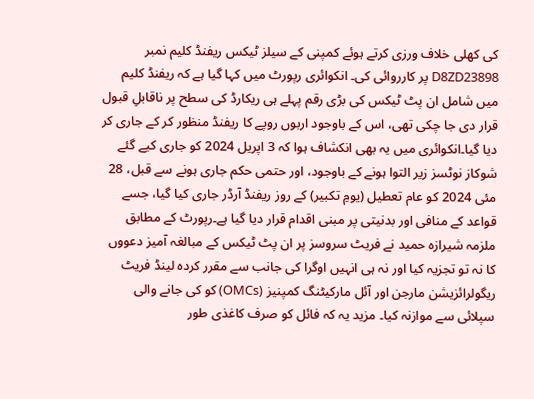کی کھلی خلاف ورزی کرتے ہوئے کمپنی کے سیلز ٹیکس ریفنڈ کلیم نمبر D8ZD23898 پر کارروائی کی۔ انکوائری رپورٹ میں کہا گیا ہے کہ ریفنڈ کلیم میں شامل ان پٹ ٹیکس کی بڑی رقم پہلے ہی ریکارڈ کی سطح پر ناقابلِ قبول قرار دی جا چکی تھی، اس کے باوجود اربوں روپے کا ریفنڈ منظور کر کے جاری کر دیا گیا۔انکوائری میں یہ بھی انکشاف ہوا کہ 3 اپریل 2024 کو جاری کیے گئے شوکاز نوٹسز زیر التوا ہونے کے باوجود، اور حتمی حکم جاری ہونے سے قبل، 28 مئی 2024 کو عام تعطیل (یومِ تکبیر) کے روز ریفنڈ آرڈر جاری کیا گیا، جسے قواعد کے منافی اور بدنیتی پر مبنی اقدام قرار دیا گیا ہے۔رپورٹ کے مطابق ملزمہ شیرازہ حمید نے فریٹ سروسز پر ان پٹ ٹیکس کے مبالغہ آمیز دعووں کا نہ تو تجزیہ کیا اور نہ ہی انہیں اوگرا کی جانب سے مقرر کردہ لینڈ فریٹ ریگولرائزیشن مارجن اور آئل مارکیٹنگ کمپنیز (OMCs) کو کی جانے والی سپلائی سے موازنہ کیا۔ مزید یہ کہ فائل کو صرف کاغذی طور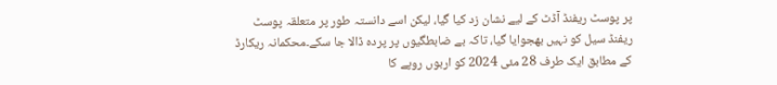پر پوسٹ ریفنڈ آڈٹ کے لیے نشان زد کیا گیا، لیکن اسے دانستہ طور پر متعلقہ پوسٹ ریفنڈ سیل کو نہیں بھجوایا گیا، تاکہ بے ضابطگیوں پر پردہ ڈالا جا سکے۔محکمانہ ریکارڈ کے مطابق ایک طرف 28 مئی 2024 کو اربوں روپے کا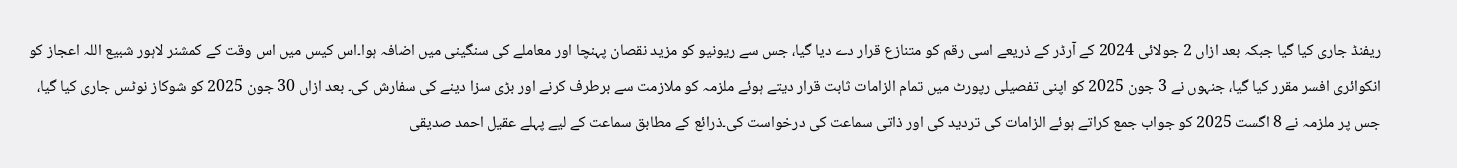ریفنڈ جاری کیا گیا جبکہ بعد ازاں 2 جولائی 2024 کے آرڈر کے ذریعے اسی رقم کو متنازع قرار دے دیا گیا، جس سے ریونیو کو مزید نقصان پہنچا اور معاملے کی سنگینی میں اضافہ ہوا۔اس کیس میں اس وقت کے کمشنر لاہور شبیع اللہ اعجاز کو انکوائری افسر مقرر کیا گیا، جنہوں نے 3 جون 2025 کو اپنی تفصیلی رپورٹ میں تمام الزامات ثابت قرار دیتے ہوئے ملزمہ کو ملازمت سے برطرف کرنے اور بڑی سزا دینے کی سفارش کی۔ بعد ازاں 30 جون 2025 کو شوکاز نوٹس جاری کیا گیا، جس پر ملزمہ نے 8 اگست 2025 کو جواب جمع کراتے ہوئے الزامات کی تردید کی اور ذاتی سماعت کی درخواست کی۔ذرائع کے مطابق سماعت کے لیے پہلے عقیل احمد صدیقی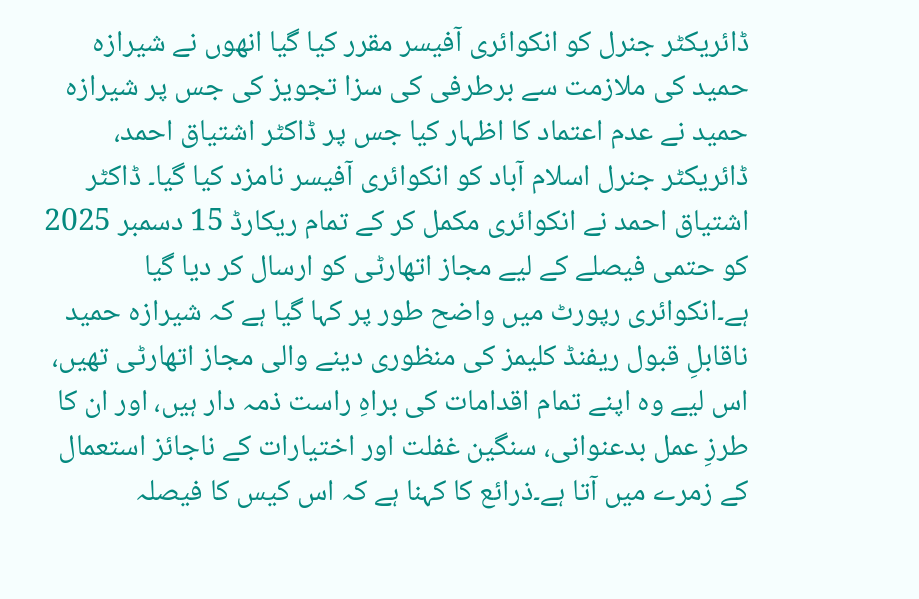ڈائریکٹر جنرل کو انکوائری آفیسر مقرر کیا گیا انھوں نے شیرازہ حمید کی ملازمت سے برطرفی کی سزا تجویز کی جس پر شیرازہ حمید نے عدم اعتماد کا اظہار کیا جس پر ڈاکٹر اشتیاق احمد، ڈائریکٹر جنرل اسلام آباد کو انکوائری آفیسر نامزد کیا گیا۔ ڈاکٹر اشتیاق احمد نے انکوائری مکمل کر کے تمام ریکارڈ 15 دسمبر 2025 کو حتمی فیصلے کے لیے مجاز اتھارٹی کو ارسال کر دیا گیا ہے۔انکوائری رپورٹ میں واضح طور پر کہا گیا ہے کہ شیرازہ حمید ناقابلِ قبول ریفنڈ کلیمز کی منظوری دینے والی مجاز اتھارٹی تھیں، اس لیے وہ اپنے تمام اقدامات کی براہِ راست ذمہ دار ہیں، اور ان کا طرزِ عمل بدعنوانی، سنگین غفلت اور اختیارات کے ناجائز استعمال کے زمرے میں آتا ہے۔ذرائع کا کہنا ہے کہ اس کیس کا فیصلہ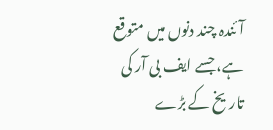آئندہ چند دنوں میں متوقع ہے، جسے ایف بی آر کی تاریخ کے بڑے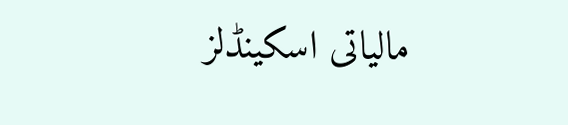مالیاتی اسکینڈلز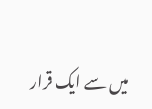میں سے ایک قرار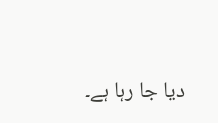دیا جا رہا ہے۔